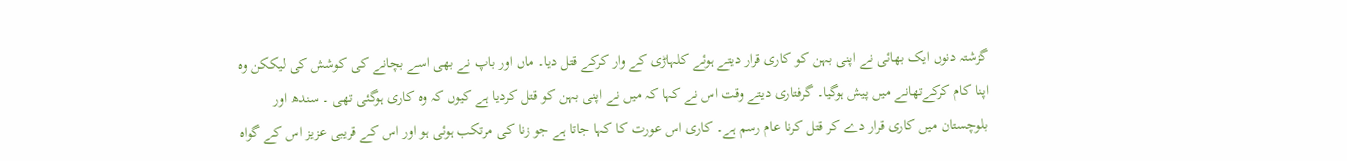گزشتہ دنوں ایک بھائی نے اپنی بہن کو کاری قرار دیتے ہوئے کلہاڑی کے وار کرکے قتل دیا۔ ماں اور باپ نے بھی اسے بچانے کی کوشش کی لیککن وہ اپنا کام کرکےتھانے میں پیش ہوگیا۔ گرفتاری دیتے وقت اس نے کہا کہ میں نے اپنی بہن کو قتل کردیا ہے کیوں کہ وہ کاری ہوگئی تھی ۔ سندھ اور بلوچستان میں کاری قرار دے کر قتل کرنا عام رسم ہے۔ کاری اس عورت کا کہا جاتا ہے جو زنا کی مرتکب ہوئی ہو اور اس کے قریبی عزیز اس کے گواہ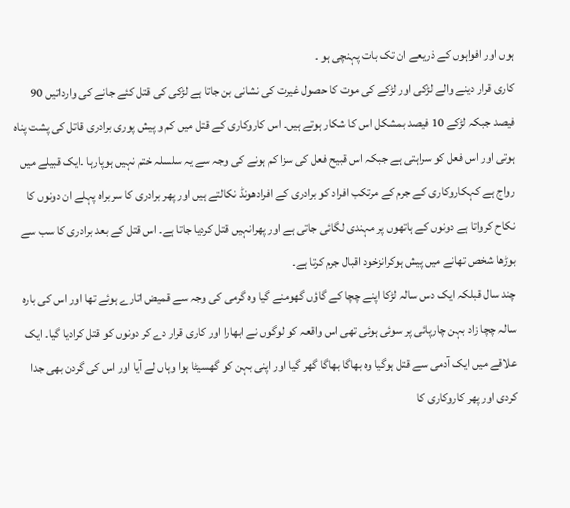ہوں اور افواہوں کے ذریعے ان تک بات پہنچی ہو ۔
کاری قرار دینے والے لڑکی اور لڑکے کی موت کا حصول غیرت کی نشانی بن جاتا ہے لڑکی کی قتل کئے جانے کی وارداتیں 90 فیصد جبکہ لڑکے 10 فیصد بمشکل اس کا شکار ہوتے ہیں۔ اس کاروکاری کے قتل میں کم و پیش پوری برادری قاتل کی پشت پناہ ہوتی اور اس فعل کو سراہتی ہے جبکہ اس قبیح فعل کی سزا کم ہونے کی وجہ سے یہ سلسلہ ختم نہیں ہوپارہا ۔ایک قبیلے میں رواج ہے کہکاروکاری کے جرم کے مرتکب افراد کو برادری کے افرادھونڈ نکالتے ہیں اور پھر برادری کا سربراہ پہلے ان دونوں کا نکاح کرواتا ہے دونوں کے ہاتھوں پر مہندی لگائی جاتی ہے اور پھرانہیں قتل کردیا جاتا ہے۔ اس قتل کے بعد برادری کا سب سے بوڑھا شخص تھانے میں پیش ہوکرانزخود اقبال جرم کرتا ہے۔
چند سال قبلکہ ایک دس سالہ لڑکا اپنے چچا کے گاؤں گھومنے گیا وہ گرمی کی وجہ سے قمیض اتارے ہوئے تھا اور اس کی بارہ سالہ چچا زاد بہن چارپائی پر سوئی ہوئی تھی اس واقعہ کو لوگوں نے ابھارا اور کاری قرار دے کر دونوں کو قتل کرادیا گیا۔ ایک علاقے میں ایک آدمی سے قتل ہوگیا وہ بھاگا بھاگا گھر گیا اور اپنی بہن کو گھسیٹا ہوا وہاں لے آیا اور اس کی گردن بھی جدا کردی اور پھر کاروکاری کا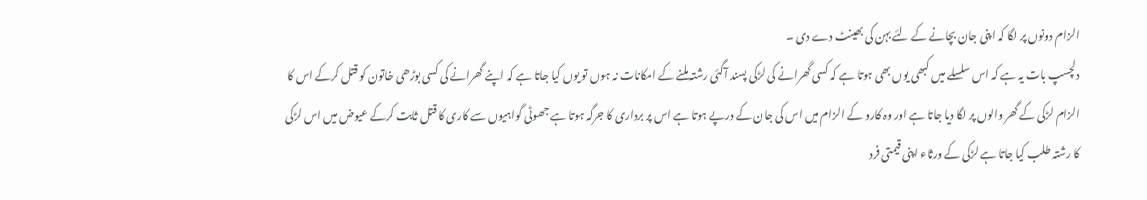الزام دونوں پر لگا کہ اپنی جان بچانے کے لئے بہن کی بھینٹ دے دی ۔
دلچسپ بات یہ ہے کہ اس سلسلے میں کبھی یوں بھی ہوتا ہے کہ کسی گھرانے کی لڑکی پسند آگئی رشتہ ملنے کے امکانات نہ ہوں تو یوں کیا جاتا ہے کہ اپنے گھرانے کی کسی بوڑھی خاتون کو قتل کرکے اس کا الزام لڑکی کے گھر والوں پر لگا دیا جاتا ہے اور وہ کارو کے الزام میں اس کی جان کے درپے ہوتا ہے اس پر برداری کا جرگہ ہوتا ہے جھوٹی گواہیوں سے کاری کا قتل ثابت کرکے عیوض میں اس لڑکی کا رشتہ طلب کیا جاتا ہے لڑکی کے ورثاء اپنی قیمتی فرد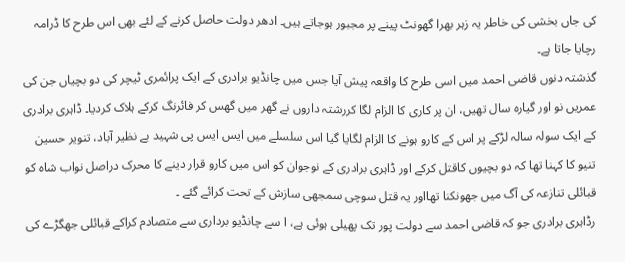کی جاں بخشی کی خاطر یہ زہر بھرا گھونٹ پینے پر مجبور ہوجاتے ہیں۔ ادھر دولت حاصل کرنے کے لئے بھی اس طرح کا ڈرامہ رچایا جاتا ہے۔
گذشتہ دنوں قاضی احمد میں اسی طرح کا واقعہ پیش آیا جس میں چانڈیو برادری کے ایک پرائمری ٹیچر کی دو بچیاں جن کی عمریں نو اور گیارہ سال تھیں، ان پر کاری کا الزام لگا کررشتہ داروں نے گھر میں گھس کر فائرنگ کرکے ہلاک کردیا۔ ڈاہری برادری کے ایک سولہ سالہ لڑکے پر اس کے کارو ہونے کا الزام لگایا گیا اس سلسلے میں ایس ایس پی شہید بے نظیر آباد، تنویر حسین تنیو کا کہنا تھا کہ دو بچیوں کاقتل کرکے اور ڈاہری برادری کے نوجوان کو اس میں کارو قرار دینے کا محرک دراصل نواب شاہ کو قبائلی تنازعہ کی آگ میں جھونکنا تھااور یہ قتل سوچی سمجھی سازش کے تحت کرائے گئے ۔
رڈاہری برادری جو کہ قاضی احمد سے دولت پور تک پھیلی ہوئی ہے، ا سے چانڈیو برداری سے متصادم کراکے قبائلی جھگڑے کی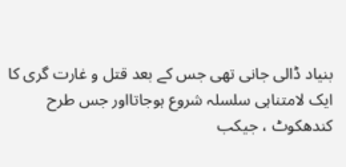بنیاد ڈالی جانی تھی جس کے بعد قتل و غارت گری کا ایک لامتناہی سلسلہ شروع ہوجاتااور جس طرح کندھکوٹ ، جیکب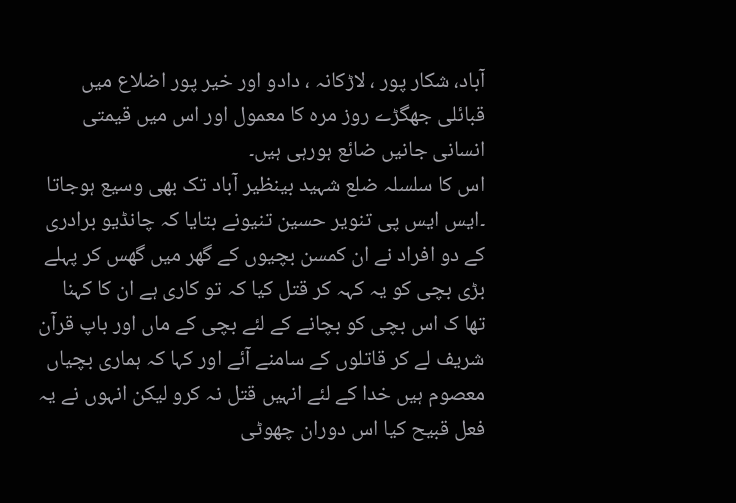آباد، شکار پور ، لاڑکانہ ، دادو اور خیر پور اضلاع میں قبائلی جھگڑے روز مرہ کا معمول اور اس میں قیمتی انسانی جانیں ضائع ہورہی ہیں۔
اس کا سلسلہ ضلع شہید بینظیر آباد تک بھی وسیع ہوجاتا ۔ایس ایس پی تنویر حسین تنیونے بتایا کہ چانڈیو برادری کے دو افراد نے ان کمسن بچیوں کے گھر میں گھس کر پہلے بڑی بچی کو یہ کہہ کر قتل کیا کہ تو کاری ہے ان کا کہنا تھا ک اس بچی کو بچانے کے لئے بچی کے ماں اور باپ قرآن شریف لے کر قاتلوں کے سامنے آئے اور کہا کہ ہماری بچیاں معصوم ہیں خدا کے لئے انہیں قتل نہ کرو لیکن انہوں نے یہ فعل قبیح کیا اس دوران چھوٹی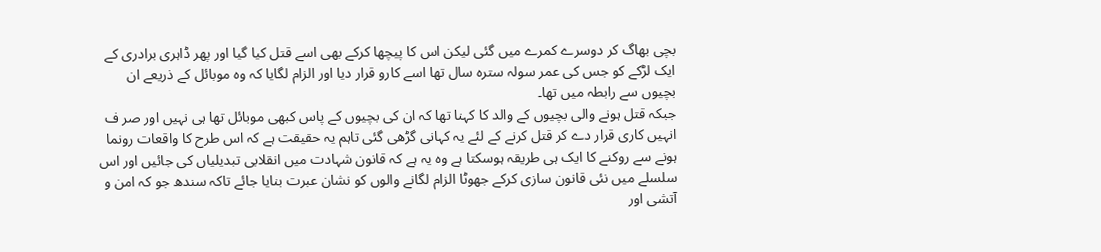بچی بھاگ کر دوسرے کمرے میں گئی لیکن اس کا پیچھا کرکے بھی اسے قتل کیا گیا اور پھر ڈاہری برادری کے ایک لڑکے کو جس کی عمر سولہ سترہ سال تھا اسے کارو قرار دیا اور الزام لگایا کہ وہ موبائل کے ذریعے ان بچیوں سے رابطہ میں تھا۔
جبکہ قتل ہونے والی بچیوں کے والد کا کہنا تھا کہ ان کی بچیوں کے پاس کبھی موبائل تھا ہی نہیں اور صر ف انہیں کاری قرار دے کر قتل کرنے کے لئے یہ کہانی گڑھی گئی تاہم یہ حقیقت ہے کہ اس طرح کا واقعات رونما ہونے سے روکنے کا ایک ہی طریقہ ہوسکتا ہے وہ یہ ہے کہ قانون شہادت میں انقلابی تبدیلیاں کی جائیں اور اس سلسلے میں نئی قانون سازی کرکے جھوٹا الزام لگانے والوں کو نشان عبرت بنایا جائے تاکہ سندھ جو کہ امن و آتشی اور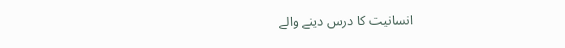انسانیت کا درس دینے والے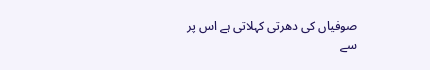صوفیاں کی دھرتی کہلاتی ہے اس پر سے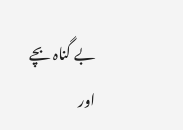بے گناہ بچے اور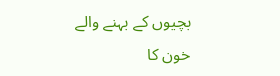بچیوں کے بہنے والے خون کا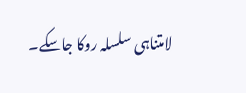لامتناہی سلسلہ روکا جاسکے۔